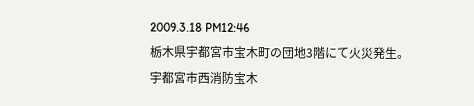2009.3.18 PM12:46
栃木県宇都宮市宝木町の団地3階にて火災発生。
宇都宮市西消防宝木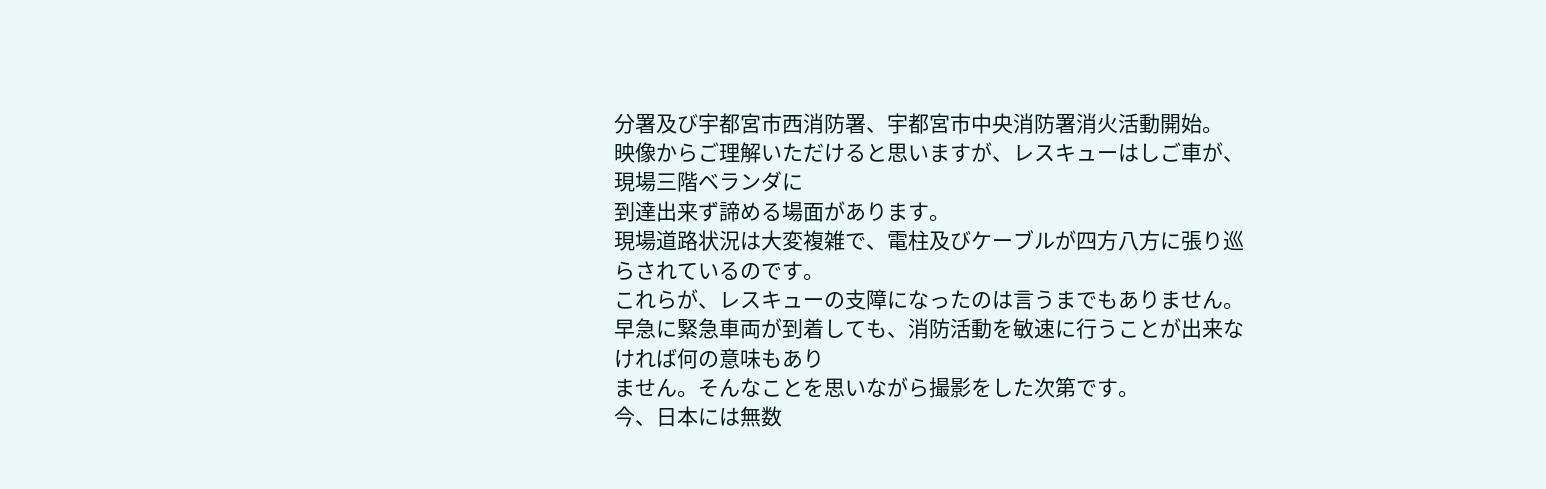分署及び宇都宮市西消防署、宇都宮市中央消防署消火活動開始。
映像からご理解いただけると思いますが、レスキューはしご車が、現場三階ベランダに
到達出来ず諦める場面があります。
現場道路状況は大変複雑で、電柱及びケーブルが四方八方に張り巡らされているのです。
これらが、レスキューの支障になったのは言うまでもありません。
早急に緊急車両が到着しても、消防活動を敏速に行うことが出来なければ何の意味もあり
ません。そんなことを思いながら撮影をした次第です。
今、日本には無数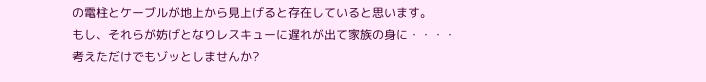の電柱とケーブルが地上から見上げると存在していると思います。
もし、それらが妨げとなりレスキューに遅れが出て家族の身に・・・・
考えただけでもゾッとしませんか?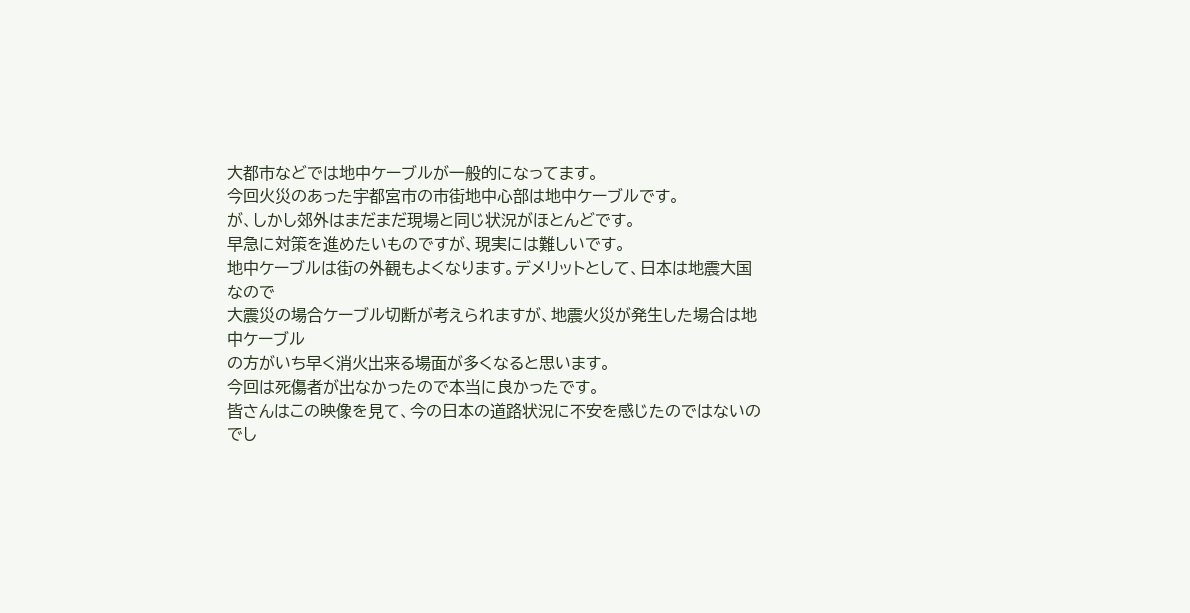大都市などでは地中ケーブルが一般的になってます。
今回火災のあった宇都宮市の市街地中心部は地中ケーブルです。
が、しかし郊外はまだまだ現場と同じ状況がほとんどです。
早急に対策を進めたいものですが、現実には難しいです。
地中ケーブルは街の外観もよくなります。デメリットとして、日本は地震大国なので
大震災の場合ケーブル切断が考えられますが、地震火災が発生した場合は地中ケーブル
の方がいち早く消火出来る場面が多くなると思います。
今回は死傷者が出なかったので本当に良かったです。
皆さんはこの映像を見て、今の日本の道路状況に不安を感じたのではないのでし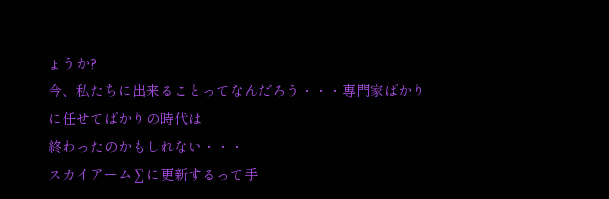ょうか?
今、私たちに出来ることってなんだろう・・・専門家ばかりに任せてばかりの時代は
終わったのかもしれない・・・
スカイアーム∑に更新するって手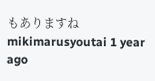もありますね
mikimarusyoutai 1 year ago